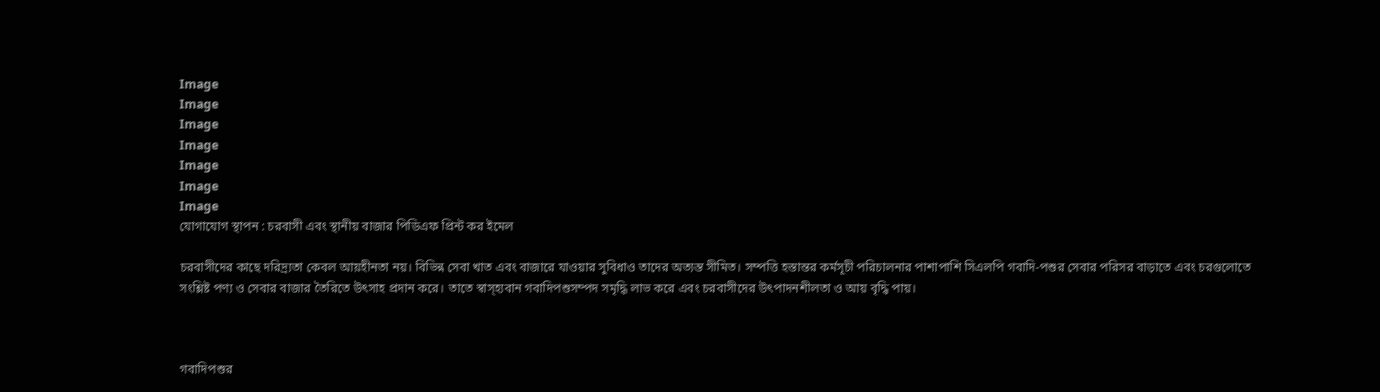Image
Image
Image
Image
Image
Image
Image
যোগাযোগ স্থাপন : চরবাসী এবং স্থানীয় বাজার পিডিএফ প্রিন্ট কর ইমেল

চরবাসীদের কাছে দরিদ্র্যতা কেবল আয়হীনতা নয়। বিভিন্ন সেবা খাত এবং বাজারে যাওয়ার সুবিধাও তাদের অত্যন্ত সীমিত। সম্পত্তি হস্তান্তর কর্মসূচী পরিচালনার পাশাপাশি সিএলপি গবাদি-পশুর সেবার পরিসর বাড়াতে এবং চরগুলোতে সংশ্লিষ্ট পণ্য ও সেবার বাজার তৈরিতে উৎসাহ প্রদান করে। তাতে স্বাস্হ্যবান গবাদিপশুসম্পদ সমৃদ্ধি লাভ করে এবং চরবাসীদের উৎপাদনশীলতা ও আয় বৃদ্ধি পায়।



গবাদিপশুর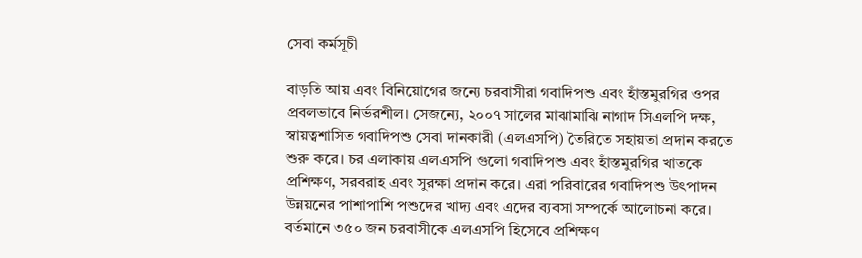সেবা কর্মসূচী

বাড়তি আয় এবং বিনিয়োগের জন্যে চরবাসীরা গবাদিপশু এবং হাঁস্তমুরগির ওপর প্রবলভাবে নির্ভরশীল। সেজন্যে, ২০০৭ সালের মাঝামাঝি নাগাদ সিএলপি দক্ষ, স্বায়ত্বশাসিত গবাদিপশু সেবা দানকারী (এলএসপি) তৈরিতে সহায়তা প্রদান করতে শুরু করে। চর এলাকায় এলএসপি গুলো গবাদিপশু এবং হাঁস্তমুরগির খাতকে প্রশিক্ষণ, সরবরাহ এবং সুরক্ষা প্রদান করে। এরা পরিবারের গবাদিপশু উৎপাদন উন্নয়নের পাশাপাশি পশুদের খাদ্য এবং এদের ব্যবসা সম্পর্কে আলোচনা করে। বর্তমানে ৩৫০ জন চরবাসীকে এলএসপি হিসেবে প্রশিক্ষণ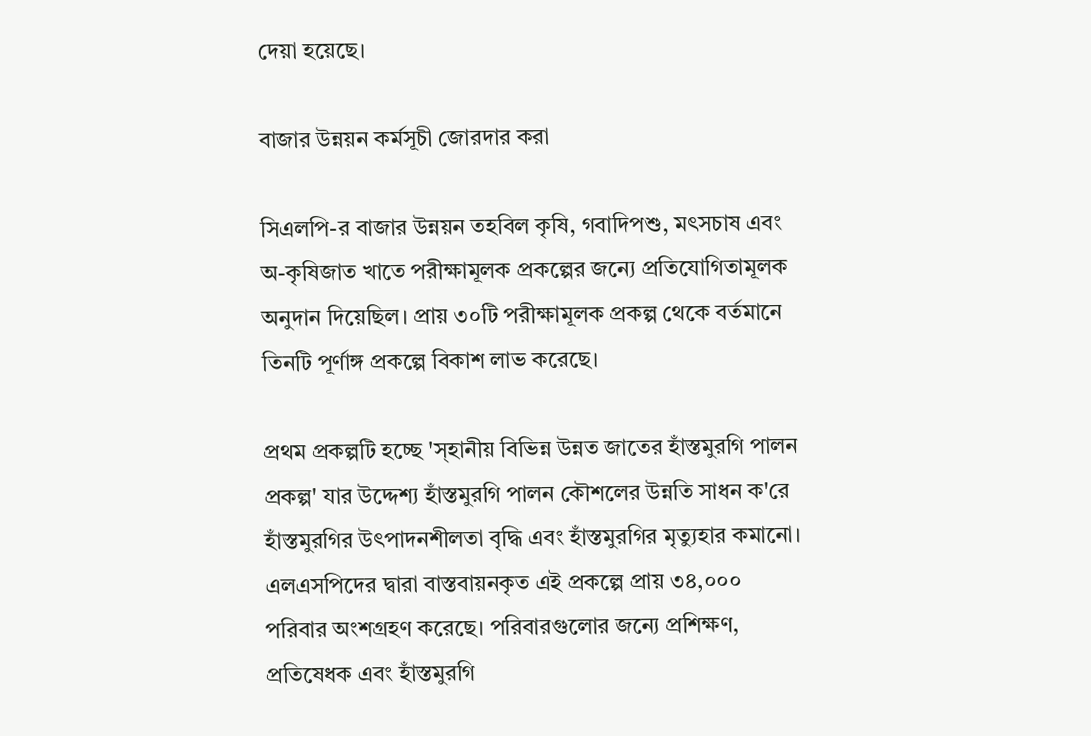দেয়া হয়েছে।

বাজার উন্নয়ন কর্মসূচী জোরদার করা

সিএলপি-র বাজার উন্নয়ন তহবিল কৃষি, গবাদিপশু, মৎসচাষ এবং অ-কৃষিজাত খাতে পরীক্ষামূলক প্রকল্পের জন্যে প্রতিযোগিতামূলক অনুদান দিয়েছিল। প্রায় ৩০টি পরীক্ষামূলক প্রকল্প থেকে বর্তমানে তিনটি পূর্ণাঙ্গ প্রকল্পে বিকাশ লাভ করেছে।

প্রথম প্রকল্পটি হচ্ছে 'স্হানীয় বিভিন্ন উন্নত জাতের হাঁস্তমুরগি পালন প্রকল্প' যার উদ্দেশ্য হাঁস্তমুরগি পালন কৌশলের উন্নতি সাধন ক'রে হাঁস্তমুরগির উৎপাদনশীলতা বৃদ্ধি এবং হাঁস্তমুরগির মৃত্যুহার কমানো। এলএসপিদের দ্বারা বাস্তবায়নকৃত এই প্রকল্পে প্রায় ৩৪,০০০ পরিবার অংশগ্রহণ করেছে। পরিবারগুলোর জন্যে প্রশিক্ষণ, প্রতিষেধক এবং হাঁস্তমুরগি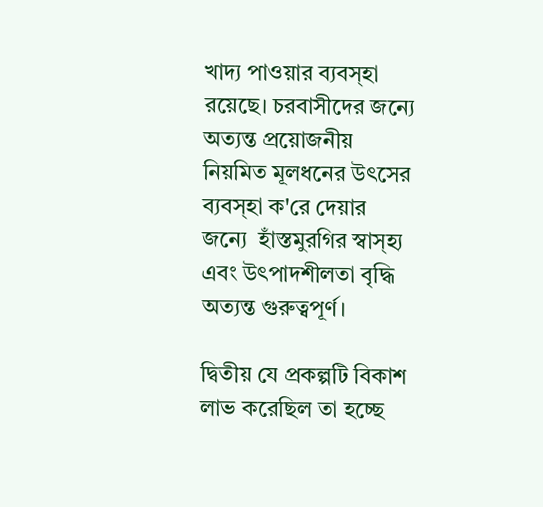খাদ্য পাওয়ার ব্যবস্হা রয়েছে। চরবাসীদের জন্যে অত্যন্ত প্রয়োজনীয় নিয়মিত মূলধনের উৎসের ব্যবস্হা ক'রে দেয়ার জন্যে  হাঁস্তমুরগির স্বাস্হ্য এবং উৎপাদশীলতা বৃদ্ধি অত্যন্ত গুরুত্বপূর্ণ।

দ্বিতীয় যে প্রকল্পটি বিকাশ লাভ করেছিল তা হচ্ছে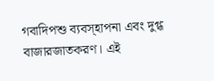গবাদিপশু ব্যবস্হাপনা এবং দুগ্ধ বাজারজাতকরণ। এই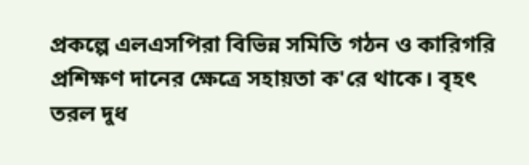প্রকল্পে এলএসপিরা বিভিন্ন সমিতি গঠন ও কারিগরি প্রশিক্ষণ দানের ক্ষেত্রে সহায়তা ক'রে থাকে। বৃহৎ তরল দুধ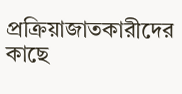প্রক্রিয়াজাতকারীদের কাছে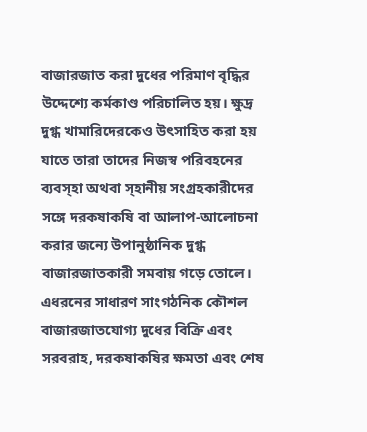বাজারজাত করা দুধের পরিমাণ বৃদ্ধির উদ্দেশ্যে কর্মকাণ্ড পরিচালিত হয়। ক্ষুদ্র দুগ্ধ খামারিদেরকেও উৎসাহিত করা হয় যাতে তারা তাদের নিজস্ব পরিবহনের ব্যবস্হা অথবা স্হানীয় সংগ্রহকারীদের সঙ্গে দরকষাকষি বা আলাপ-আলোচনা করার জন্যে উপানুষ্ঠানিক দুগ্ধ বাজারজাতকারী সমবায় গড়ে তোলে। এধরনের সাধারণ সাংগঠনিক কৌশল বাজারজাতযোগ্য দুধের বিক্রি এবং সরবরাহ, দরকষাকষির ক্ষমতা এবং শেষ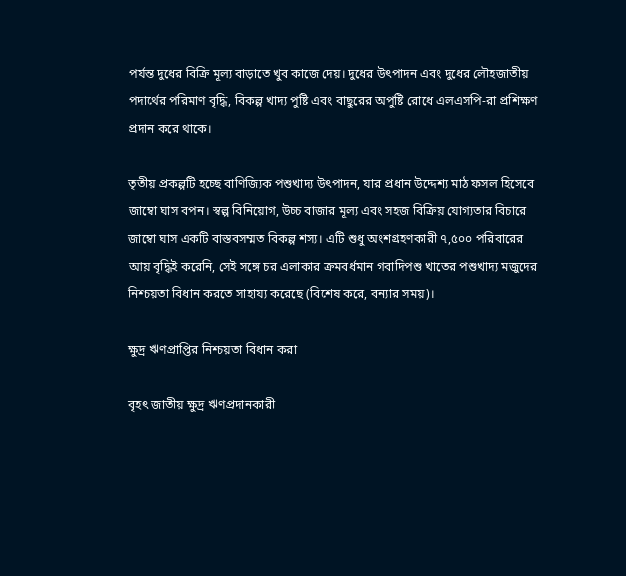পর্যন্ত দুধের বিক্রি মূল্য বাড়াতে খুব কাজে দেয়। দুধের উৎপাদন এবং দুধের লৌহজাতীয় পদার্থের পরিমাণ বৃদ্ধি, বিকল্প খাদ্য পুষ্টি এবং বাছুরের অপুষ্টি রোধে এলএসপি-রা প্রশিক্ষণ প্রদান করে থাকে।

তৃতীয় প্রকল্পটি হচ্ছে বাণিজ্যিক পশুখাদ্য উৎপাদন, যার প্রধান উদ্দেশ্য মাঠ ফসল হিসেবে জাম্বো ঘাস বপন। স্বল্প বিনিয়োগ, উচ্চ বাজার মূল্য এবং সহজ বিক্রিয় যোগ্যতার বিচারে জাম্বো ঘাস একটি বাস্তবসম্মত বিকল্প শস্য। এটি শুধু অংশগ্রহণকারী ৭,৫০০ পরিবারের আয় বৃদ্ধিই করেনি, সেই সঙ্গে চর এলাকার ক্রমবর্ধমান গবাদিপশু খাতের পশুখাদ্য মজুদের  নিশ্চয়তা বিধান করতে সাহায্য করেছে (বিশেষ করে, বন্যার সময়)।

ক্ষুদ্র ঋণপ্রাপ্তির নিশ্চয়তা বিধান করা

বৃহৎ জাতীয় ক্ষুদ্র ঋণপ্রদানকারী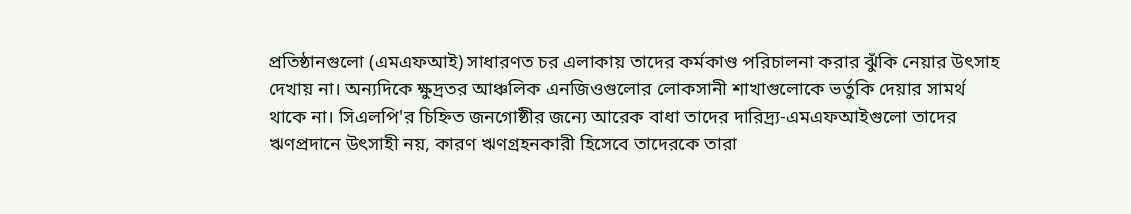প্রতিষ্ঠানগুলো (এমএফআই) সাধারণত চর এলাকায় তাদের কর্মকাণ্ড পরিচালনা করার ঝুঁকি নেয়ার উৎসাহ দেখায় না। অন্যদিকে ক্ষুদ্রতর আঞ্চলিক এনজিওগুলোর লোকসানী শাখাগুলোকে ভর্তুকি দেয়ার সামর্থ থাকে না। সিএলপি'র চিহ্নিত জনগোষ্ঠীর জন্যে আরেক বাধা তাদের দারিদ্র্য-এমএফআইগুলো তাদের ঋণপ্রদানে উৎসাহী নয়, কারণ ঋণগ্রহনকারী হিসেবে তাদেরকে তারা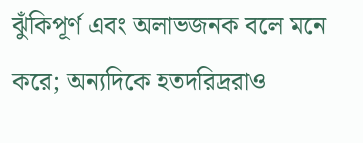ঝুঁকিপূর্ণ এবং অলাভজনক বলে মনে করে; অন্যদিকে হতদরিদ্ররাও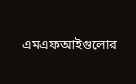এমএফআইগুলোর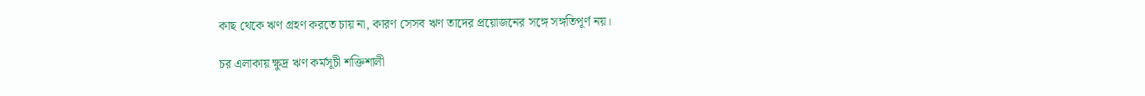কাছ থেকে ঋণ গ্রহণ করতে চায় না, কারণ সেসব ঋণ তাদের প্রয়োজনের সঙ্গে সঙ্গতিপূর্ণ নয়।

চর এলাকায় ক্ষুদ্র ঋণ কর্মসূচী শক্তিশালী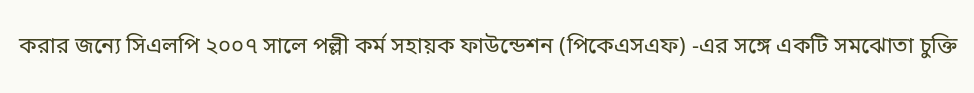করার জন্যে সিএলপি ২০০৭ সালে পল্লী কর্ম সহায়ক ফাউন্ডেশন (পিকেএসএফ) -এর সঙ্গে একটি সমঝোতা চুক্তি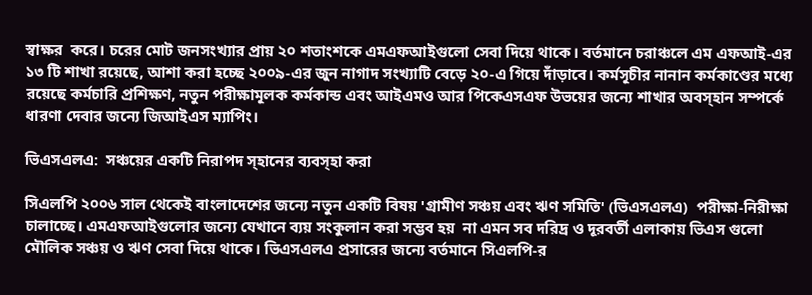স্বাক্ষর  করে। চরের মোট জনসংখ্যার প্রায় ২০ শতাংশকে এমএফআইগুলো সেবা দিয়ে থাকে। বর্তমানে চরাঞ্চলে এম এফআই-এর ১৩ টি শাখা রয়েছে, আশা করা হচ্ছে ২০০৯-এর জুন নাগাদ সংখ্যাটি বেড়ে ২০-এ গিয়ে দাঁড়াবে। কর্মসূচীর নানান কর্মকাণ্ডের মধ্যে রয়েছে কর্মচারি প্রশিক্ষণ, নতুন পরীক্ষামূলক কর্মকান্ড এবং আইএমও আর পিকেএসএফ উভয়ের জন্যে শাখার অবস্হান সম্পর্কে ধারণা দেবার জন্যে জিআইএস ম্যাপিং।

ভিএসএলএ:  সঞ্চয়ের একটি নিরাপদ স্হানের ব্যবস্হা করা

সিএলপি ২০০৬ সাল থেকেই বাংলাদেশের জন্যে নতুন একটি বিষয় 'গ্রামীণ সঞ্চয় এবং ঋণ সমিতি' (ভিএসএলএ)  পরীক্ষা-নিরীক্ষা চালাচ্ছে। এমএফআইগুলোর জন্যে যেখানে ব্যয় সংকুলান করা সম্ভব হয়  না এমন সব দরিদ্র ও দূরবর্তী এলাকায় ভিএস গুলো মৌলিক সঞ্চয় ও ঋণ সেবা দিয়ে থাকে। ভিএসএলএ প্রসারের জন্যে বর্তমানে সিএলপি-র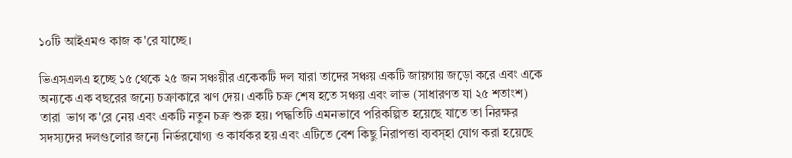১০টি আইএমও কাজ ক'রে যাচ্ছে।

ভিএসএলএ হচ্ছে ১৫ থেকে ২৫ জন সঞ্চয়ীর একেকটি দল যারা তাদের সঞ্চয় একটি জায়গায় জড়ো করে এবং একে অন্যকে এক বছরের জন্যে চক্রাকারে ঋণ দেয়। একটি চক্র শেষ হতে সঞ্চয় এবং লাভ (সাধারণত যা ২৫ শতাংশ) তারা  ভাগ ক'রে নেয় এবং একটি নতুন চক্র শুরু হয়। পদ্ধতিটি এমনভাবে পরিকল্পিত হয়েছে যাতে তা নিরক্ষর সদস্যদের দলগুলোর জন্যে নির্ভরযোগ্য ও কার্যকর হয় এবং এটিতে বেশ কিছু নিরাপত্তা ব্যবস্হা যোগ করা হয়েছে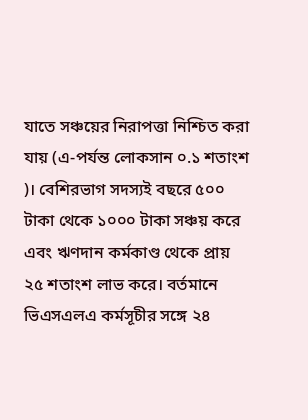যাতে সঞ্চয়ের নিরাপত্তা নিশ্চিত করা যায় (এ-পর্যন্ত লোকসান ০.১ শতাংশ )। বেশিরভাগ সদস্যই বছরে ৫০০ টাকা থেকে ১০০০ টাকা সঞ্চয় করে এবং ঋণদান কর্মকাণ্ড থেকে প্রায় ২৫ শতাংশ লাভ করে। বর্তমানে ভিএসএলএ কর্মসূচীর সঙ্গে ২৪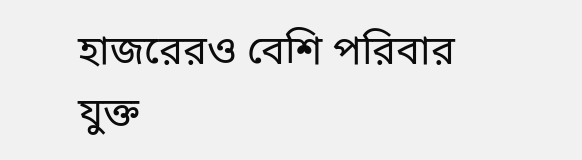হাজরেরও বেশি পরিবার যুক্ত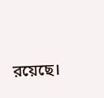রয়েছে।